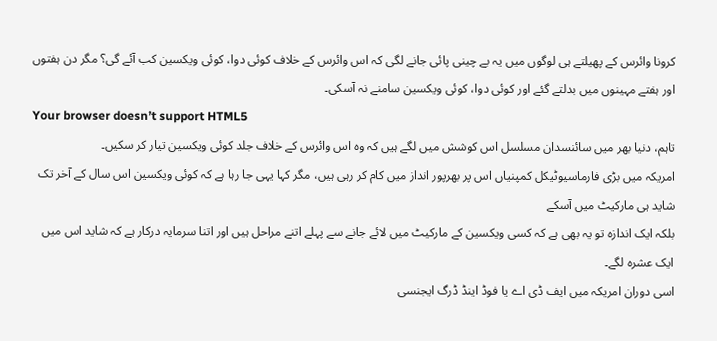کرونا وائرس کے پھیلتے ہی لوگوں میں یہ بے چینی پائی جانے لگی کہ اس وائرس کے خلاف کوئی دوا، کوئی ویکسین کب آئے گی؟ مگر دن ہفتوں اور ہفتے مہینوں میں بدلتے گئے اور کوئی دوا، کوئی ویکسین سامنے نہ آسکی۔
Your browser doesn’t support HTML5
تاہم، دنیا بھر میں سائنسدان مسلسل اس کوشش میں لگے ہیں کہ وہ اس وائرس کے خلاف جلد کوئی ویکسین تیار کر سکیں۔
امریکہ میں بڑی فارماسیوٹیکل کمپنیاں اس پر بھرپور انداز میں کام کر رہی ہیں، مگر کہا یہی جا رہا ہے کہ کوئی ویکسین اس سال کے آخر تک شاید ہی مارکیٹ میں آسکے
بلکہ ایک اندازہ تو یہ بھی ہے کہ کسی ویکسین کے مارکیٹ میں لائے جانے سے پہلے اتنے مراحل ہیں اور اتنا سرمایہ درکار ہے کہ شاید اس میں ایک عشرہ لگے۔
اسی دوران امریکہ میں ایف ڈی اے یا فوڈ اینڈ ڈرگ ایجنسی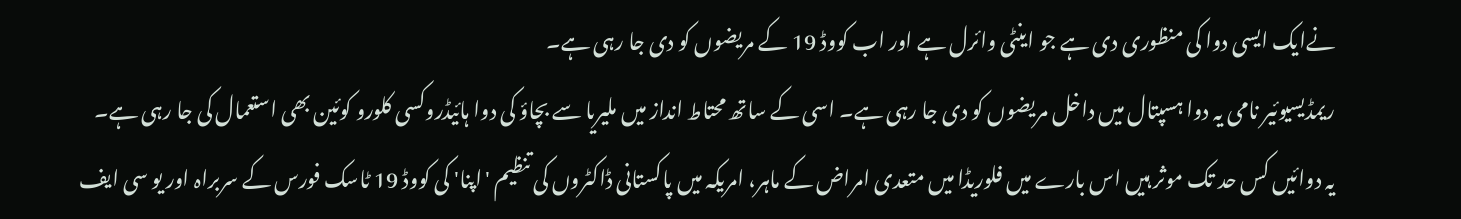نےایک ایسی دوا کی منظوری دی ہے جو اینٹی وائرل ہے اور اب کووڈ 19 کے مریضوں کو دی جا رہی ہے۔
ریمڈیسیوئیر نامی یہ دوا ہسپتال میں داخل مریضوں کو دی جا رہی ہے۔ اسی کے ساتھ محتاط انداز میں ملیریا سے بچاؤ کی دوا ہائیڈروکسی کلورو کوئین بھی استعمال کی جا رہی ہے۔
یہ دوائیں کس حد تک موثر ہیں اس بارے میں فلوریڈا میں متعدی امراض کے ماہر، امریکہ میں پاکستانی ڈاکٹروں کی تنظیم 'اپنا' کی کووڈ 19 ٹاسک فورس کے سربراہ اور یو سی ایف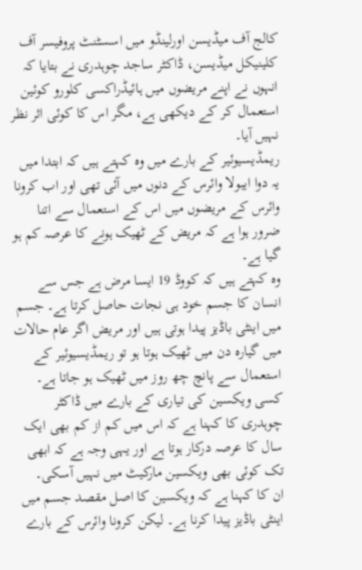کالج آف میڈیسن اورلینڈو میں اسسٹنٹ پروفیسر آف کلینیکل میڈیسن، ڈاکٹر ساجد چوہدری نے بتایا کہ انہوں نے اپنے مریضوں میں ہائیڈراکسی کلورو کوئین استعمال کر کے دیکھی ہے، مگر اس کا کوئی اثر نظر نہیں آیا۔
ریمڈیسیوئیر کے بارے میں وہ کہتے ہیں کہ ابتدا میں یہ دوا ایبولا وائرس کے دنوں میں آئی تھی اور اب کرونا وائرس کے مریضوں میں اس کے استعمال سے اتنا ضرور ہوا ہے کہ مریض کے ٹھیک ہونے کا عرصہ کم ہو گیا ہے۔
وہ کہتے ہیں کہ کووڈ 19 ایسا مرض ہے جس سے انسان کا جسم خود ہی نجات حاصل کرتا ہے۔ جسم میں اینٹی باڈیز پیدا ہوتی ہیں اور مریض اگر عام حالات میں گیارہ دن میں ٹھیک ہوتا ہو تو ریمڈیسیوئیر کے استعمال سے پانچ چھ روز میں ٹھیک ہو جاتا ہے۔
کسی ویکسین کی تیاری کے بارے میں ڈاکٹر چوہدری کا کہنا ہے کہ اس میں کم از کم بھی ایک سال کا عرصہ درکار ہوتا ہے اور یہی وجہ ہے کہ ابھی تک کوئی بھی ویکسین مارکیٹ میں نہیں آسکی۔
ان کا کہنا ہے کہ ویکسین کا اصل مقصد جسم میں اینٹی باڈیز پیدا کرنا ہے۔ لیکن کرونا وائرس کے بارے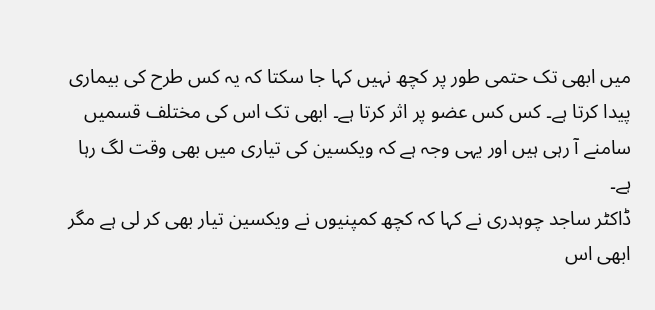میں ابھی تک حتمی طور پر کچھ نہیں کہا جا سکتا کہ یہ کس طرح کی بیماری پیدا کرتا ہے۔ کس کس عضو پر اثر کرتا ہے۔ ابھی تک اس کی مختلف قسمیں سامنے آ رہی ہیں اور یہی وجہ ہے کہ ویکسین کی تیاری میں بھی وقت لگ رہا ہے۔
ڈاکٹر ساجد چوہدری نے کہا کہ کچھ کمپنیوں نے ویکسین تیار بھی کر لی ہے مگر ابھی اس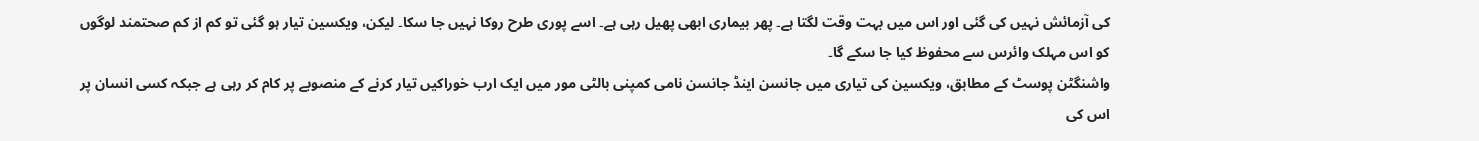کی آزمائش نہیں کی گئی اور اس میں بہت وقت لگتا ہے۔ پھر بیماری ابھی پھیل رہی ہے۔ اسے پوری طرح روکا نہیں جا سکا۔ لیکن، ویکسین تیار ہو گئی تو کم از کم صحتمند لوگوں کو اس مہلک وائرس سے محفوظ کیا جا سکے گا۔
واشنگٹن پوسٹ کے مطابق، ویکسین کی تیاری میں جانسن اینڈ جانسن نامی کمپنی بالٹی مور میں ایک ارب خوراکیں تیار کرنے کے منصوبے پر کام کر رہی ہے جبکہ کسی انسان پر اس کی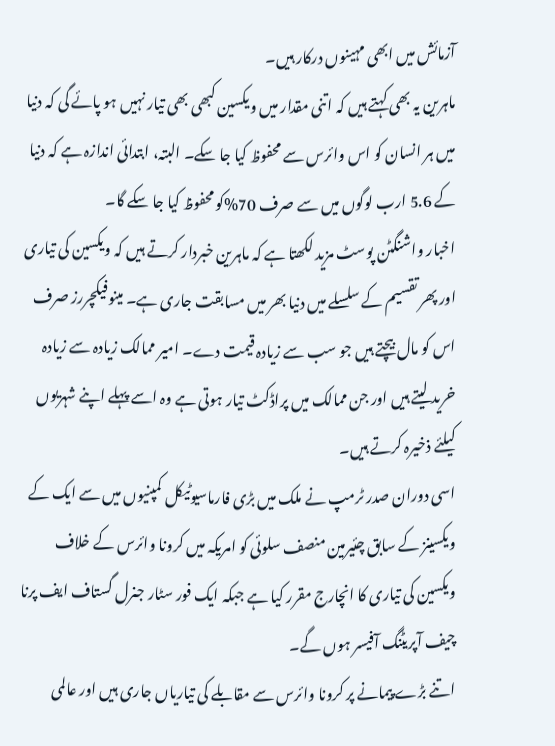آزمائش میں ابھی مہینوں درکار ہیں۔
ماہرین یہ بھی کہتے ہیں کہ اتنی مقدار میں ویکسین کبھی بھی تیار نہیں ہو پائے گی کہ دنیا میں ہر انسان کو اس وائرس سے محفوظ کیا جا سکے۔ البتہ، ابتدائی اندازہ ہے کہ دنیا کے 5.6 ارب لوگوں میں سے صرف 70%کو محفوظ کیا جا سکے گا۔
اخبار واشنگٹن پوسٹ مزید لکھتا ہے کہ ماہرین خبردار کرتے ہیں کہ ویکسین کی تیاری اور پھر تقسیم کے سلسلے میں دنیا بھر میں مسابقت جاری ہے۔ مینوفیکچررز صرف اس کو مال بیچتے ہیں جو سب سے زیادہ قیمت دے۔ امیر ممالک زیادہ سے زیادہ خرید لیتے ہیں اور جن ممالک میں پراڈکٹ تیار ہوتی ہے وہ اسے پہلے اپنے شہریوں کیلئے ذخیرہ کرتے ہیں۔
اسی دوران صدر ٹرمپ نے ملک میں بڑی فارماسیوٹیکل کمپنیوں میں سے ایک کے ویکسینز کے سابق چئیرمین منصف سلوئی کو امریکہ میں کرونا وائرس کے خلاف ویکسین کی تیاری کا انچارج مقرر کیا ہے جبکہ ایک فور سٹار جنرل گستاف ایف پرنا چیف آپریٹنگ آفیسر ہوں گے۔
اتنے بڑے پیمانے پر کرونا وائرس سے مقابلے کی تیاریاں جاری ہیں اور عالمی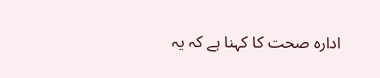ادارہ صحت کا کہنا ہے کہ یہ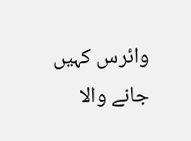وائرس کہیں جانے والا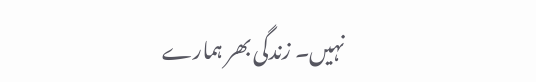نہیں۔ زندگی بھر ہمارے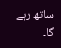ساتھ رہے گا۔